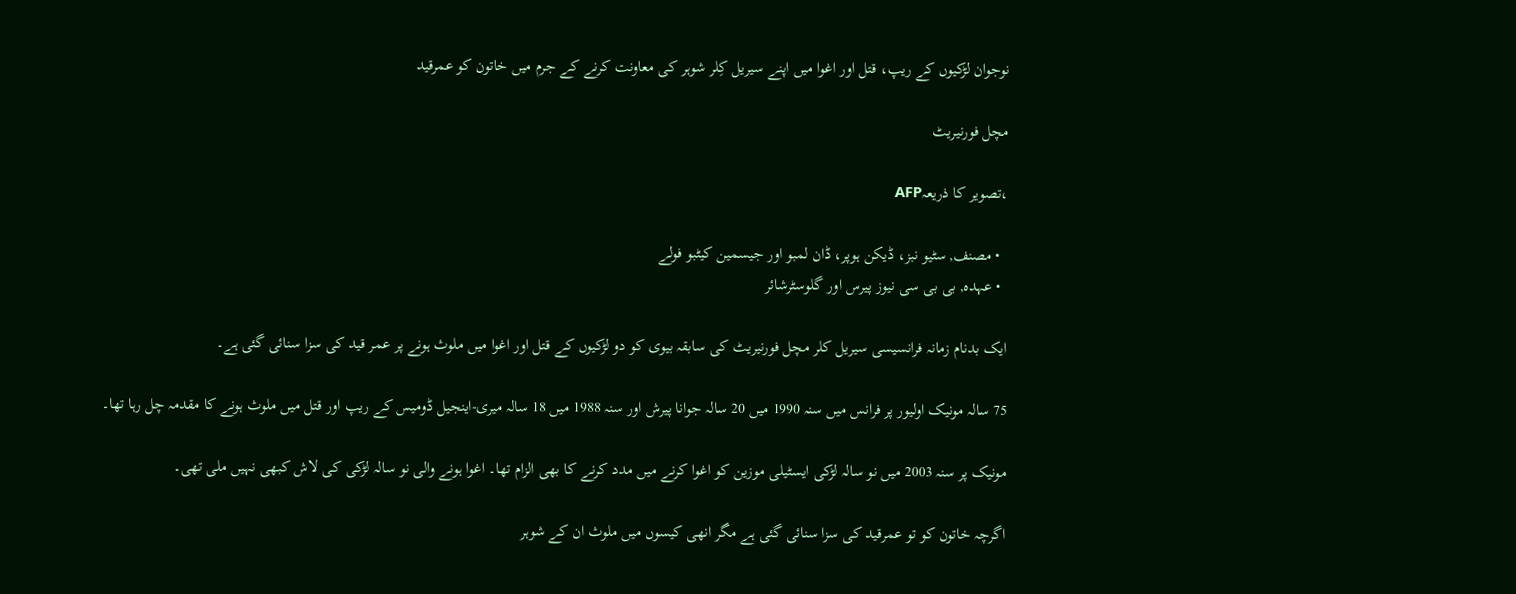نوجوان لڑکیوں کے ریپ، قتل اور اغوا میں اپنے سیریل کِلر شوہر کی معاونت کرنے کے جرم میں خاتون کو عمرقید

مچل فورنیریٹ

،تصویر کا ذریعہAFP

  • مصنف, سٹیو نبز، ڈیکن ہوپر، ڈان لمبو اور جیسمین کیٹبو فولے
  • عہدہ, بی بی سی نیوز پیرس اور گلوسٹرشائر

ایک بدنام زمانہ فرانسیسی سیریل کلر مچل فورنیریٹ کی سابقہ بیوی کو دو لڑکیوں کے قتل اور اغوا میں ملوث ہونے پر عمر قید کی سزا سنائی گئی ہے۔

75 سالہ مونیک اولیور پر فرانس میں سنہ 1990 میں 20 سالہ جوانا پیرش اور سنہ 1988 میں 18 سالہ میری-اینجیل ڈومیس کے ریپ اور قتل میں ملوث ہونے کا مقدمہ چل رہا تھا۔

مونیک پر سنہ 2003 میں نو سالہ لڑکی ایسٹیلی موزین کو اغوا کرنے میں مدد کرنے کا بھی الزام تھا۔ اغوا ہونے والی نو سالہ لڑکی کی لاش کبھی نہیں ملی تھی۔

اگرچہ خاتون کو تو عمرقید کی سزا سنائی گئی ہے مگر انھی کیسوں میں ملوث ان کے شوہر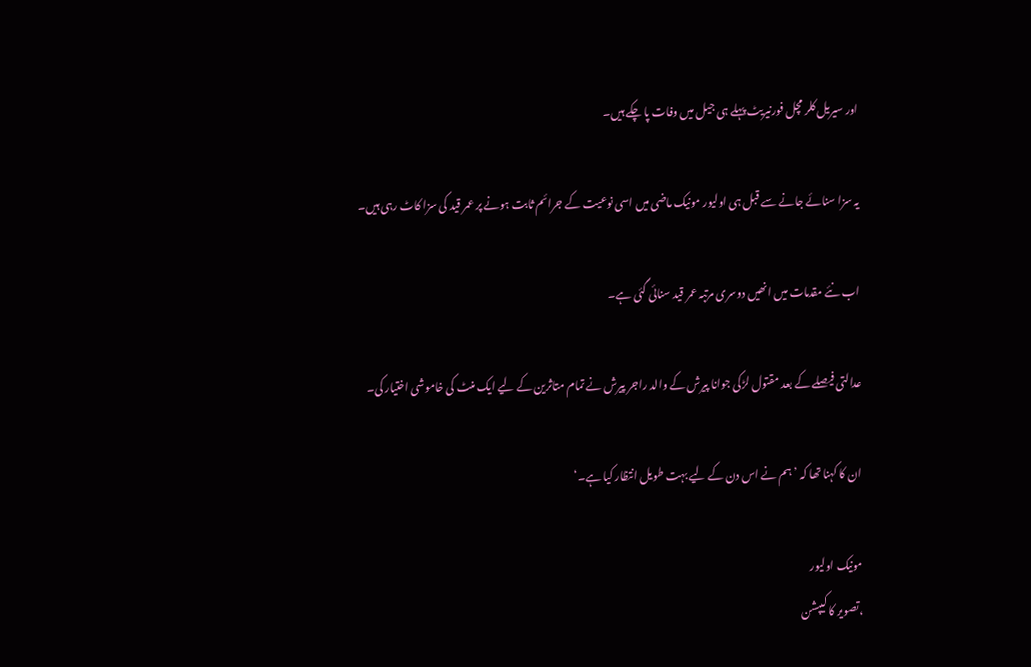اور سیریل کلر مچل فورنیریٹ پہلے ہی جیل میں وفات پا چکے ہیں۔

یہ سزا سنائے جانے سے قبل ہی اولیور مونیک ماضی میں اسی نوعیت کے جرائم ثابت ہونے پر عمر قید کی سزا کاٹ رہی ہیں۔

اب نئے مقدمات میں انھیں دوسری مرتبہ عمر قید سنائی گئی ہے۔

عدالتی فیصلے کے بعد مقتول لڑکی جوانا پیرش کے والد راجر پیرش نے تمام متاثرین کے لیے ایک منٹ کی خاموشی اختیار کی۔

ان کا کہنا تھا کہ ’ہم نے اس دن کے لیے بہت طویل انتظار کیا ہے۔‘

مونیک اولیور
،تصویر کا کیپشن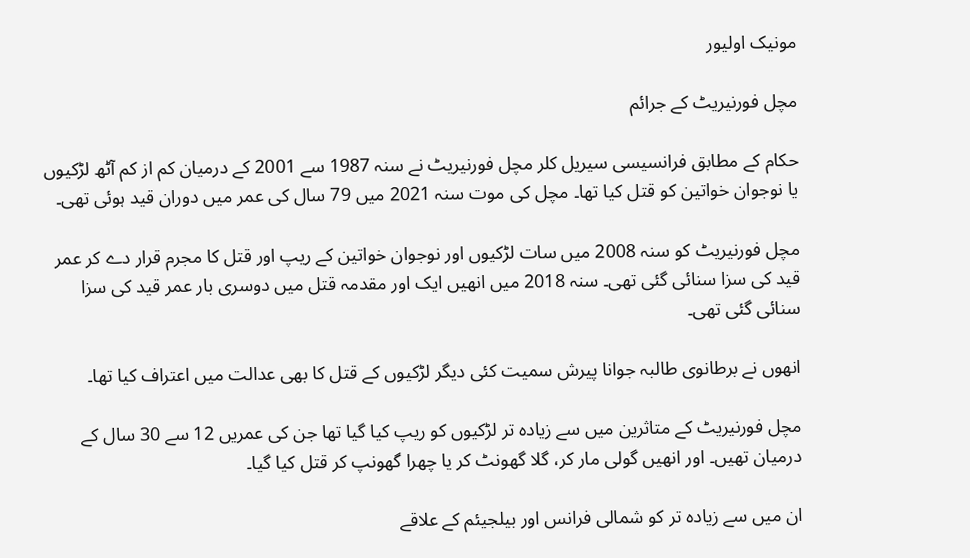مونیک اولیور

مچل فورنیریٹ کے جرائم

حکام کے مطابق فرانسیسی سیریل کلر مچل فورنیریٹ نے سنہ 1987 سے 2001 کے درمیان کم از کم آٹھ لڑکیوں یا نوجوان خواتین کو قتل کیا تھا۔ مچل کی موت سنہ 2021 میں 79 سال کی عمر میں دوران قید ہوئی تھی۔

مچل فورنیریٹ کو سنہ 2008 میں سات لڑکیوں اور نوجوان خواتین کے ریپ اور قتل کا مجرم قرار دے کر عمر قید کی سزا سنائی گئی تھی۔ سنہ 2018 میں انھیں ایک اور مقدمہ قتل میں دوسری بار عمر قید کی سزا سنائی گئی تھی۔

انھوں نے برطانوی طالبہ جوانا پیرش سمیت کئی دیگر لڑکیوں کے قتل کا بھی عدالت میں اعتراف کیا تھا۔

مچل فورنیریٹ کے متاثرین میں سے زیادہ تر لڑکیوں کو ریپ کیا گیا تھا جن کی عمریں 12 سے 30 سال کے درمیان تھیں۔ اور انھیں گولی مار کر، گلا گھونٹ کر یا چھرا گھونپ کر قتل کیا گیا۔

ان میں سے زیادہ تر کو شمالی فرانس اور بیلجیئم کے علاقے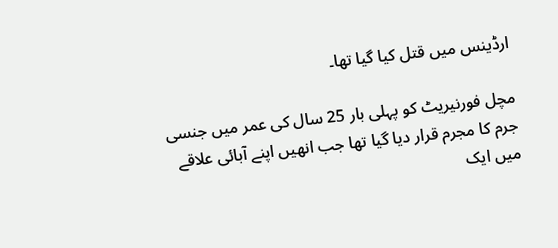ارڈینس میں قتل کیا گیا تھا۔

مچل فورنیریٹ کو پہلی بار 25 سال کی عمر میں جنسی جرم کا مجرم قرار دیا گیا تھا جب انھیں اپنے آبائی علاقے میں ایک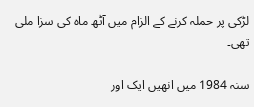لڑکی پر حملہ کرنے کے الزام میں آٹھ ماہ کی سزا ملی تھی۔

سنہ 1984 میں انھیں ایک اور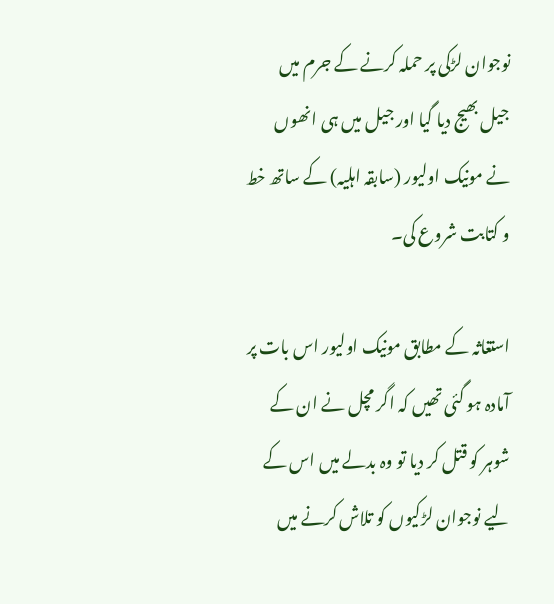نوجوان لڑکی پر حملہ کرنے کے جرم میں جیل بھیج دیا گیا اور جیل میں ہی انھوں نے مونیک اولیور (سابقہ اہلیہ) کے ساتھ خط و کتابت شروع کی۔

استغاثہ کے مطابق مونیک اولیور اس بات پر آمادہ ہو گئی تھیں کہ اگر مچل نے ان کے شوہر کو قتل کر دیا تو وہ بدلے میں اس کے لیے نوجوان لڑکیوں کو تلاش کرنے میں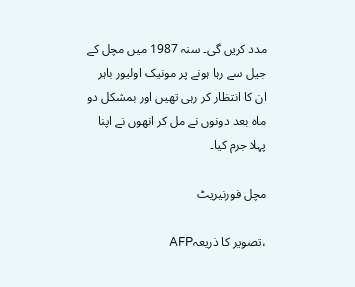مدد کریں گی۔ سنہ 1987 میں مچل کے جیل سے رہا ہونے پر مونیک اولیور باہر ان کا انتظار کر رہی تھیں اور بمشکل دو ماہ بعد دونوں نے مل کر انھوں نے اپنا پہلا جرم کیا۔

مچل فورنیریٹ

،تصویر کا ذریعہAFP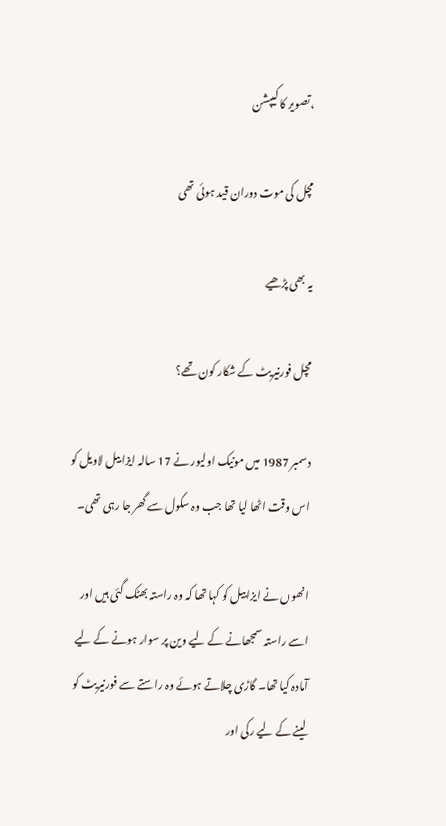،تصویر کا کیپشن

مچل کی موت دوران قید ہوئی تھی

یہ بھی پڑھیے

مچل فورنیریٹ کے شکار کون تھے؟

دسمبر 1987 میں مونیک اولیور نے 17 سالہ ایزابیل لاویل کو اس وقت اٹھا لیا تھا جب وہ سکول سے گھر جا رہی تھی۔

انھوں نے ایزابیل کو کہا تھا کہ وہ راستہ بھٹک گئی ہیں اور اسے راستہ سمجھانے کے لیے وین پر سوار ہونے کے لیے آمادہ کیا تھا۔ گاڑی چلاتے ہوئے وہ راستے سے فورنیریٹ کو لینے کے لیے رکی اور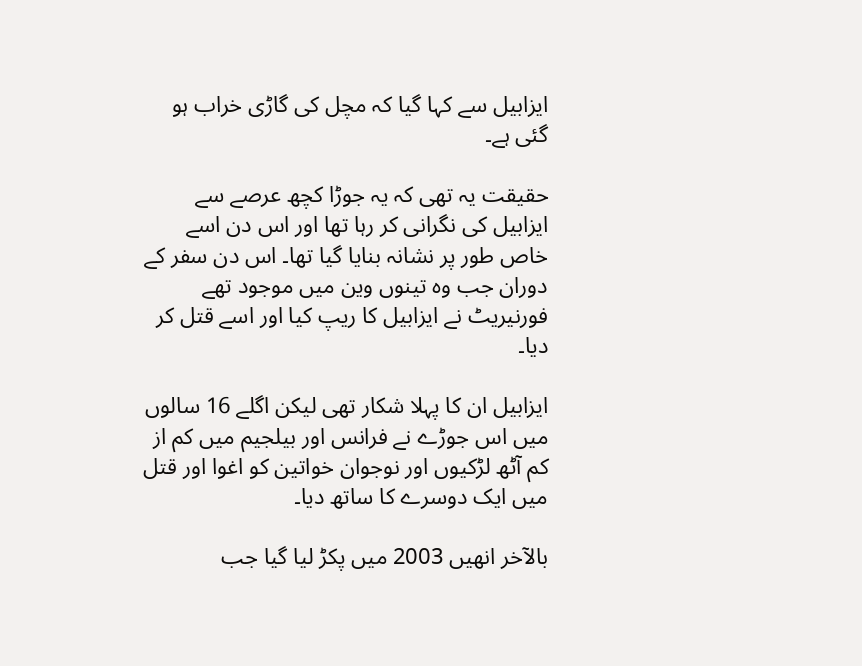ایزابیل سے کہا گیا کہ مچل کی گاڑی خراب ہو گئی ہے۔

حقیقت یہ تھی کہ یہ جوڑا کچھ عرصے سے ایزابیل کی نگرانی کر رہا تھا اور اس دن اسے خاص طور پر نشانہ بنایا گیا تھا۔ اس دن سفر کے دوران جب وہ تینوں وین میں موجود تھے فورنیریٹ نے ایزابیل کا ریپ کیا اور اسے قتل کر دیا۔

ایزابیل ان کا پہلا شکار تھی لیکن اگلے 16 سالوں میں اس جوڑے نے فرانس اور بیلجیم میں کم از کم آٹھ لڑکیوں اور نوجوان خواتین کو اغوا اور قتل میں ایک دوسرے کا ساتھ دیا۔

بالآخر انھیں 2003 میں پکڑ لیا گیا جب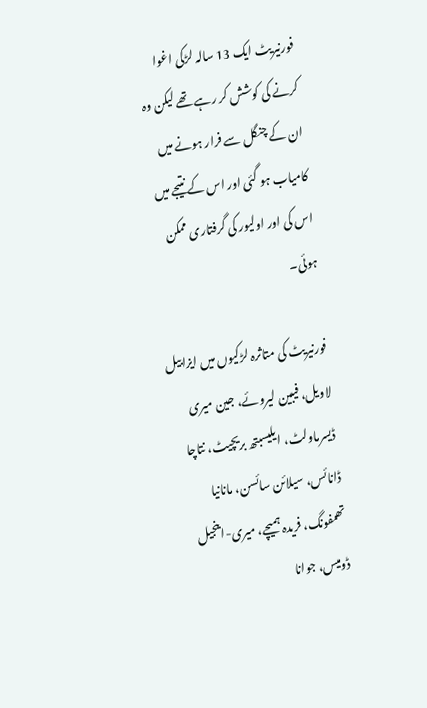فورنیریٹ ایک 13 سالہ لڑکی اغوا کرنے کی کوشش کر رہے تھے لیکن وہ ان کے چنگل سے فرار ہونے میں کامیاب ہو گئی اور اس کے نتیجے میں اس کی اور اولیور کی گرفتاری ممکن ہوئی۔

فورنیریٹ کی متاثرہ لڑکیوں میں ایزابیل لاویل، فیبین لیروئے، جین میری ڈیسرماولٹ، ایلیسبتھ بریچیٹ، نتاچا ڈانائس، سیلائن سائسن، مانانیا تھمفونگ، فریدہ ہمیچے، میری-اینجیل ڈومیس، جوانا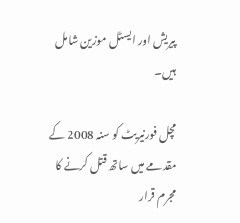پیریش اور ایسٹل موزین شامل ہیں۔

مچل فورنیریٹ کو سنہ 2008 کے مقدمے میں ساتھ قتل کرنے کا مجرم قرار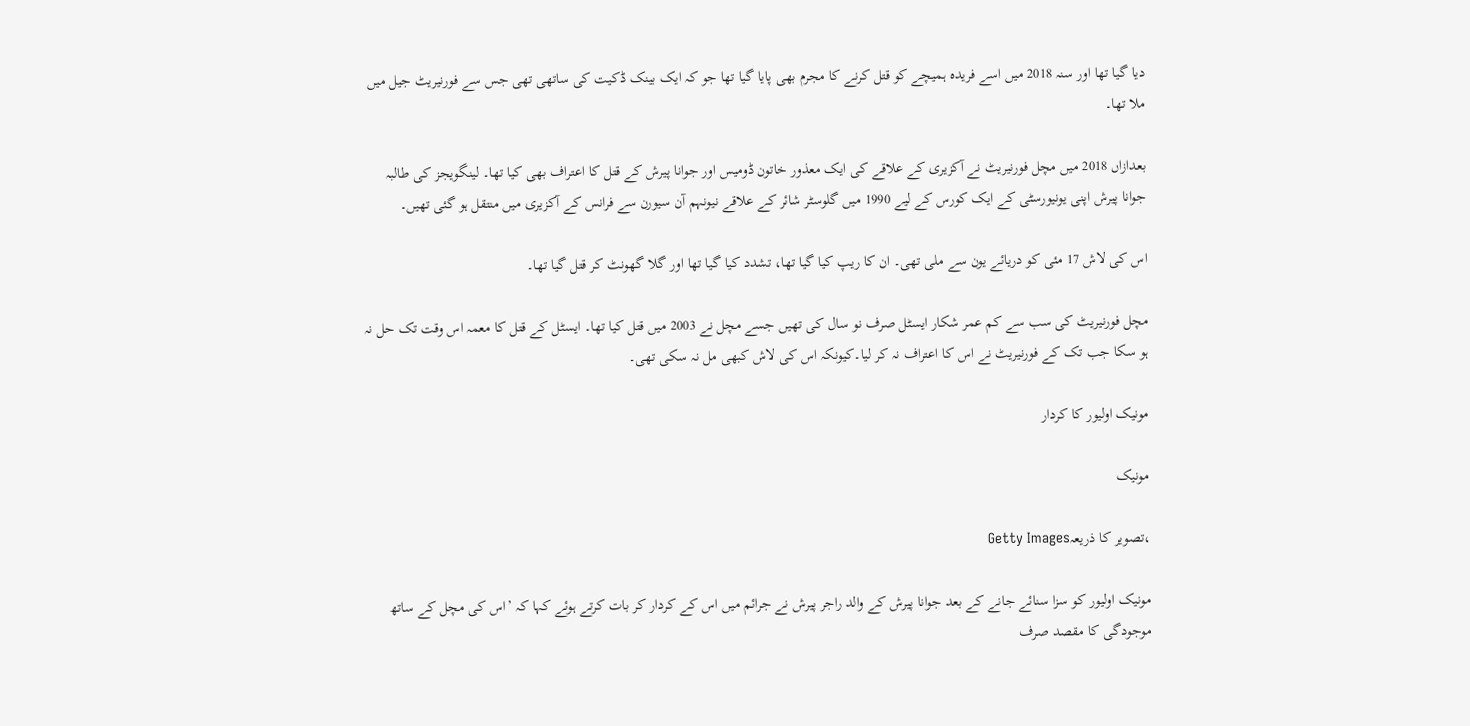دیا گیا تھا اور سنہ 2018 میں اسے فریدہ ہمیچے کو قتل کرنے کا مجرم بھی پایا گیا تھا جو کہ ایک بینک ڈکیت کی ساتھی تھی جس سے فورنیریٹ جیل میں ملا تھا۔

بعدازاں 2018 میں مچل فورنیریٹ نے آکزیری کے علاقے کی ایک معذور خاتون ڈومیس اور جوانا پیرش کے قتل کا اعتراف بھی کیا تھا۔ لینگویجز کی طالبہ جوانا پیرش اپنی یونیورسٹی کے ایک کورس کے لیے 1990 میں گلوسٹر شائر کے علاقے نیونہم آن سیورن سے فرانس کے آکزیری میں منتقل ہو گئی تھیں۔

اس کی لاش 17 مئی کو دریائے یون سے ملی تھی۔ ان کا ریپ کیا گیا تھا، تشدد کیا گیا تھا اور گلا گھونٹ کر قتل گیا تھا۔

مچل فورنیریٹ کی سب سے کم عمر شکار ایسٹل صرف نو سال کی تھیں جسے مچل نے 2003 میں قتل کیا تھا۔ ایسٹل کے قتل کا معمہ اس وقت تک حل نہ ہو سکا جب تک کے فورنیریٹ نے اس کا اعتراف نہ کر لیا۔کیونکہ اس کی لاش کبھی مل نہ سکی تھی۔

مونیک اولیور کا کردار

مونیک

،تصویر کا ذریعہGetty Images

مونیک اولیور کو سزا سنائے جانے کے بعد جوانا پیرش کے والد راجر پیرش نے جرائم میں اس کے کردار کر بات کرتے ہوئے کہا کہ ’اس کی مچل کے ساتھ موجودگی کا مقصد صرف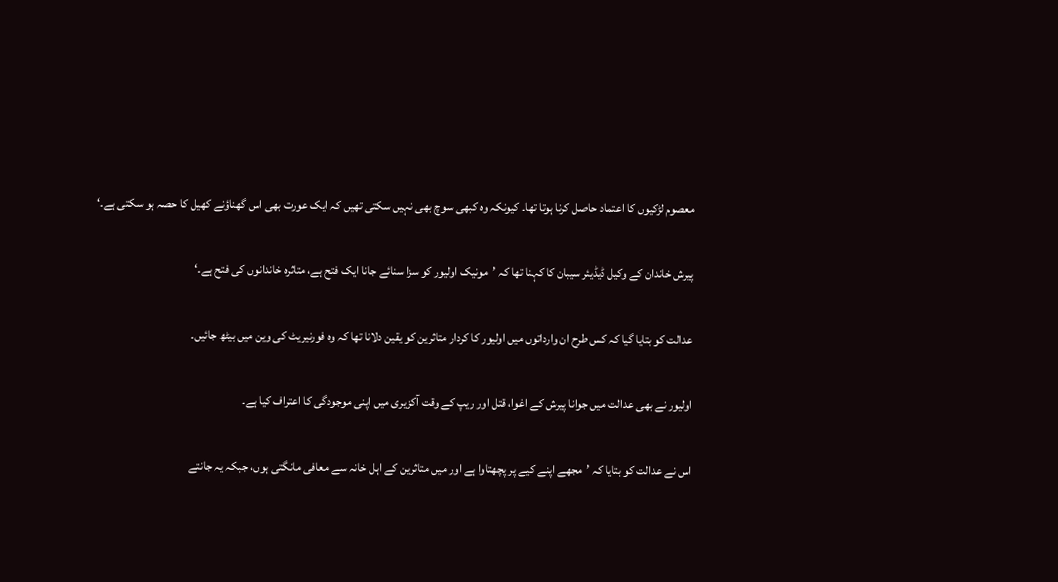معصوم لڑکیوں کا اعتماد حاصل کرنا ہوتا تھا۔ کیونکہ وہ کبھی سوچ بھی نہیں سکتی تھیں کہ ایک عورت بھی اس گھناؤنے کھیل کا حصہ ہو سکتی ہے۔‘

پیرش خاندان کے وکیل ڈیڈیئر سیبان کا کہنا تھا کہ ’مونیک اولیور کو سزا سنائے جانا ایک فتح ہے، متاثرہ خاندانوں کی فتح ہے۔‘

عدالت کو بتایا گیا کہ کس طرح ان وارداتوں میں اولیور کا کردار متاثرین کو یقین دلانا تھا کہ وہ فورنیریٹ کی وین میں بیٹھ جائیں۔

اولیور نے بھی عدالت میں جوانا پیرش کے اغوا، قتل اور ریپ کے وقت آکزیری میں اپنی موجودگی کا اعتراف کیا ہے۔

اس نے عدالت کو بتایا کہ ’مجھے اپنے کیے پر پچھتاوا ہے اور میں متاثرین کے اہل خانہ سے معافی مانگتی ہوں، جبکہ یہ جانتے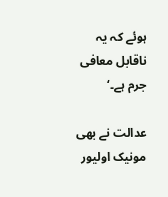ہوئے کہ یہ ناقابل معافی جرم ہے۔‘

عدالت نے بھی مونیک اولیور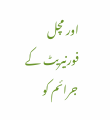اور مچل فورنیریٹ کے جرائم کو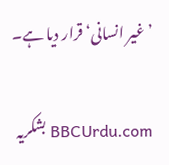’غیر انسانی‘ قرار دیا ہے۔

BBCUrdu.com بشکریہ